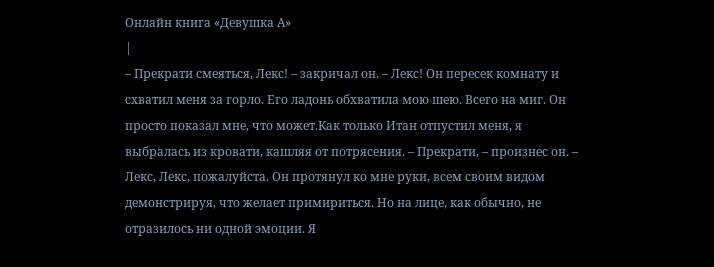Онлайн книга «Девушка А»
|
– Прекрати смеяться, Лекс! – закричал он. – Лекс! Он пересек комнату и схватил меня за горло. Его ладонь обхватила мою шею. Всего на миг. Он просто показал мне, что может.Как только Итан отпустил меня, я выбралась из кровати, кашляя от потрясения. – Прекрати, – произнес он. – Лекс, Лекс, пожалуйста. Он протянул ко мне руки, всем своим видом демонстрируя, что желает примириться. Но на лице, как обычно, не отразилось ни одной эмоции. Я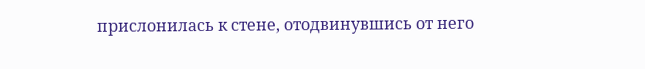прислонилась к стене, отодвинувшись от него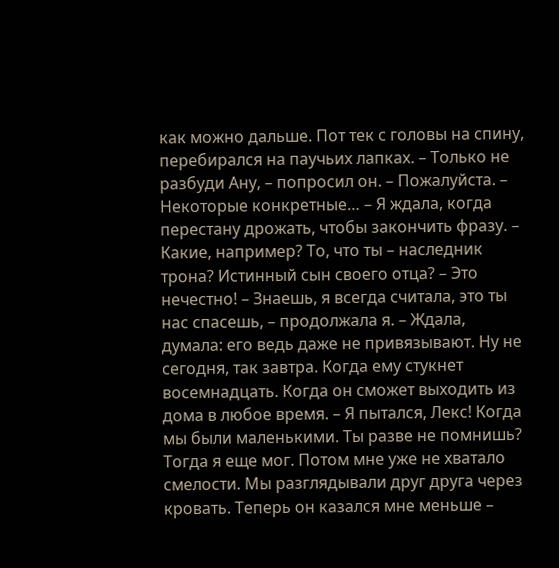как можно дальше. Пот тек с головы на спину, перебирался на паучьих лапках. – Только не разбуди Ану, – попросил он. – Пожалуйста. – Некоторые конкретные… – Я ждала, когда перестану дрожать, чтобы закончить фразу. – Какие, например? То, что ты – наследник трона? Истинный сын своего отца? – Это нечестно! – Знаешь, я всегда считала, это ты нас спасешь, – продолжала я. – Ждала, думала: его ведь даже не привязывают. Ну не сегодня, так завтра. Когда ему стукнет восемнадцать. Когда он сможет выходить из дома в любое время. – Я пытался, Лекс! Когда мы были маленькими. Ты разве не помнишь? Тогда я еще мог. Потом мне уже не хватало смелости. Мы разглядывали друг друга через кровать. Теперь он казался мне меньше –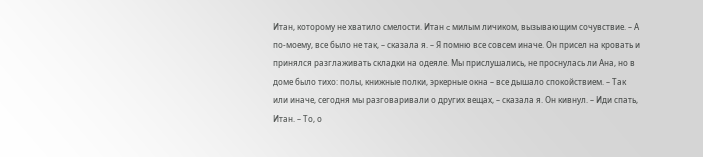Итан, которому не хватило смелости. Итан c милым личиком, вызывающим сочувствие. – А по-моему, все было не так, – сказала я. – Я помню все совсем иначе. Он присел на кровать и принялся разглаживать складки на одеяле. Мы прислушались, не проснулась ли Ана, но в доме было тихо: полы, книжные полки, эркерные окна – все дышало спокойствием. – Так или иначе, сегодня мы разговаривали о других вещах, – сказала я. Он кивнул. – Иди спать, Итан. – То, о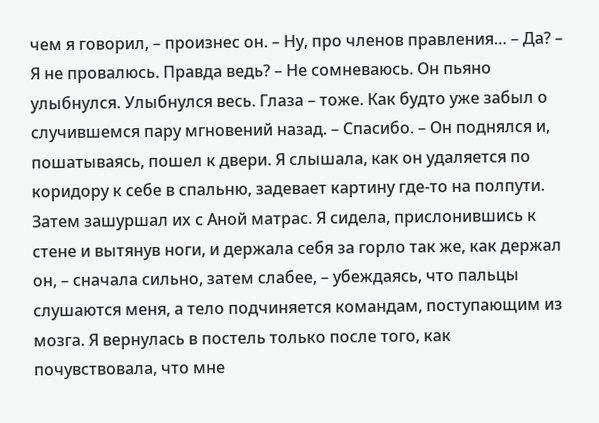чем я говорил, – произнес он. – Ну, про членов правления… – Да? – Я не провалюсь. Правда ведь? – Не сомневаюсь. Он пьяно улыбнулся. Улыбнулся весь. Глаза – тоже. Как будто уже забыл о случившемся пару мгновений назад. – Спасибо. – Он поднялся и, пошатываясь, пошел к двери. Я слышала, как он удаляется по коридору к себе в спальню, задевает картину где-то на полпути. Затем зашуршал их с Аной матрас. Я сидела, прислонившись к стене и вытянув ноги, и держала себя за горло так же, как держал он, – сначала сильно, затем слабее, – убеждаясь, что пальцы слушаются меня, а тело подчиняется командам, поступающим из мозга. Я вернулась в постель только после того, как почувствовала, что мне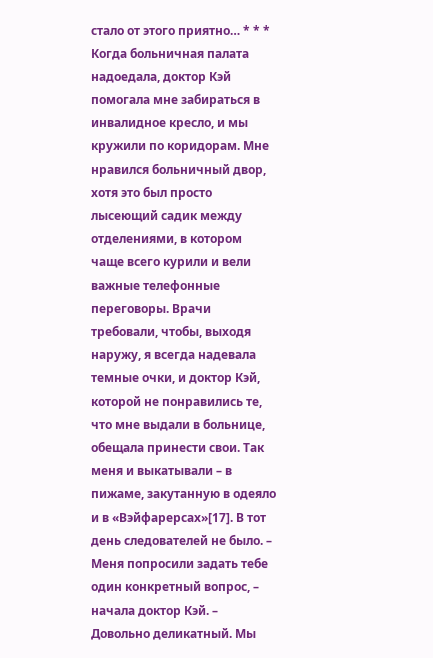стало от этого приятно… * * * Когда больничная палата надоедала, доктор Кэй помогала мне забираться в инвалидное кресло, и мы кружили по коридорам. Мне нравился больничный двор, хотя это был просто лысеющий садик между отделениями, в котором чаще всего курили и вели важные телефонные переговоры. Врачи требовали, чтобы, выходя наружу, я всегда надевала темные очки, и доктор Кэй, которой не понравились те, что мне выдали в больнице, обещала принести свои. Так меня и выкатывали – в пижаме, закутанную в одеяло и в «Вэйфарерсах»[17]. В тот день следователей не было. – Меня попросили задать тебе один конкретный вопрос, – начала доктор Кэй. – Довольно деликатный. Мы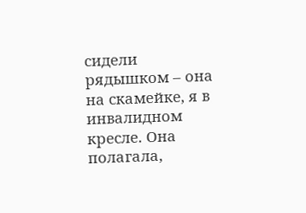сидели рядышком – она на скамейке, я в инвалидном кресле. Она полагала,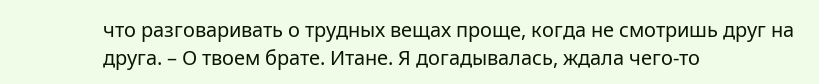что разговаривать о трудных вещах проще, когда не смотришь друг на друга. – О твоем брате. Итане. Я догадывалась, ждала чего-то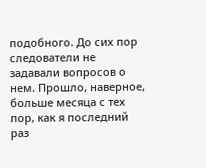подобного. До сих пор следователи не задавали вопросов о нем. Прошло, наверное, больше месяца с тех пор, как я последний раз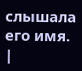слышала его имя. |